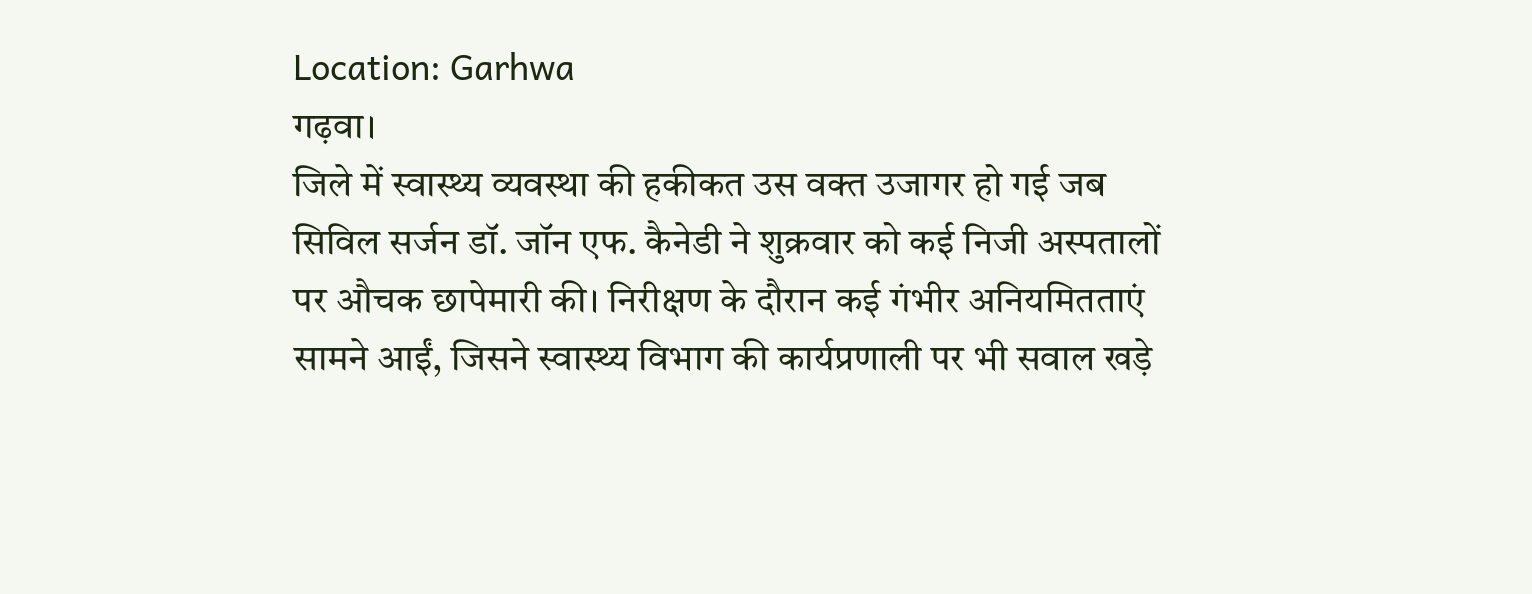Location: Garhwa
गढ़वा।
जिले में स्वास्थ्य व्यवस्था की हकीकत उस वक्त उजागर हो गई जब सिविल सर्जन डॉ. जॉन एफ. कैनेडी ने शुक्रवार को कई निजी अस्पतालों पर औचक छापेमारी की। निरीक्षण के दौरान कई गंभीर अनियमितताएं सामने आईं, जिसने स्वास्थ्य विभाग की कार्यप्रणाली पर भी सवाल खड़े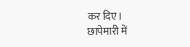कर दिए।
छापेमारी में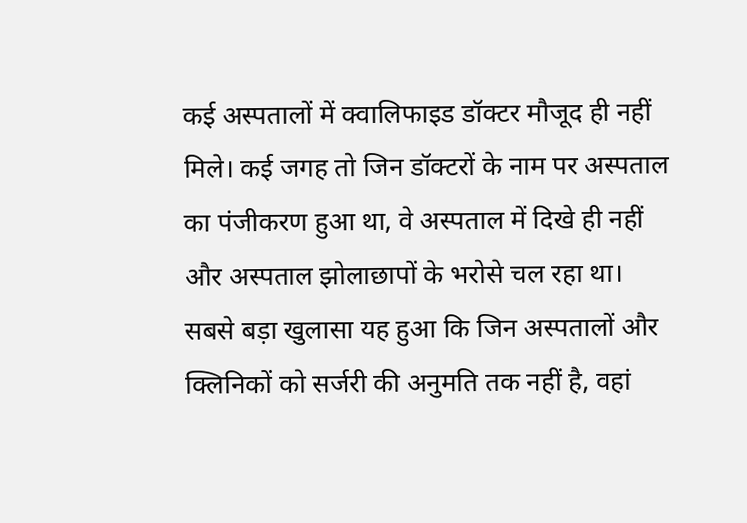कई अस्पतालों में क्वालिफाइड डॉक्टर मौजूद ही नहीं मिले। कई जगह तो जिन डॉक्टरों के नाम पर अस्पताल का पंजीकरण हुआ था, वे अस्पताल में दिखे ही नहीं और अस्पताल झोलाछापों के भरोसे चल रहा था।
सबसे बड़ा खुलासा यह हुआ कि जिन अस्पतालों और क्लिनिकों को सर्जरी की अनुमति तक नहीं है, वहां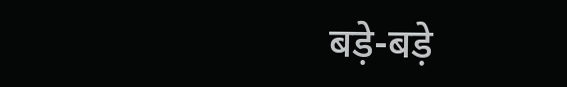बड़े-बड़े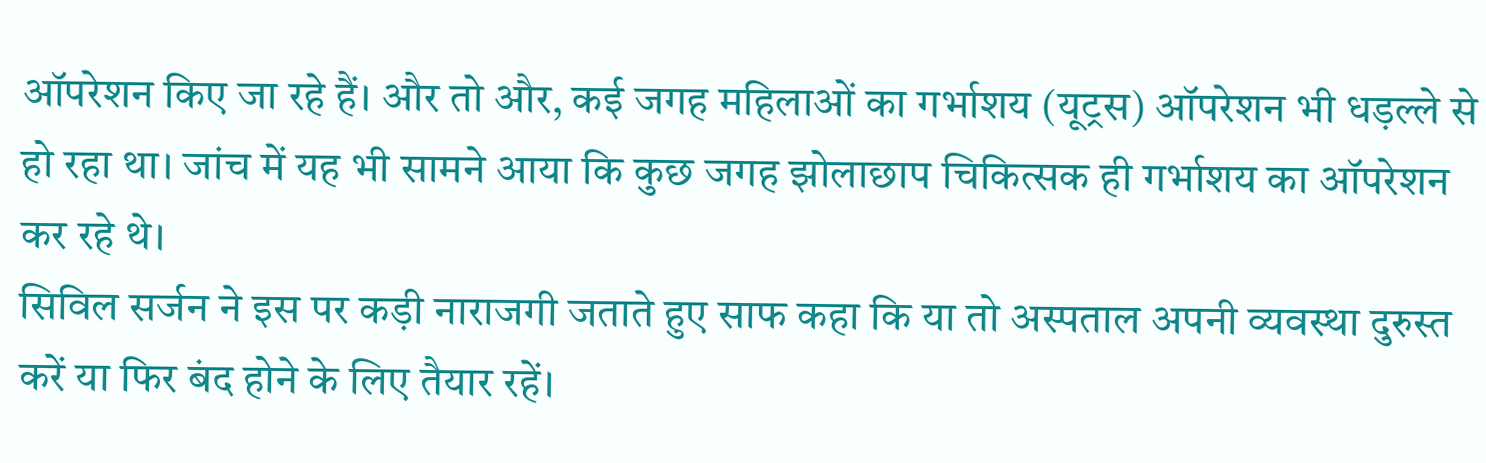ऑपरेशन किए जा रहे हैं। और तो और, कई जगह महिलाओं का गर्भाशय (यूट्रस) ऑपरेशन भी धड़ल्ले से हो रहा था। जांच में यह भी सामने आया कि कुछ जगह झोलाछाप चिकित्सक ही गर्भाशय का ऑपरेशन कर रहे थे।
सिविल सर्जन ने इस पर कड़ी नाराजगी जताते हुए साफ कहा कि या तो अस्पताल अपनी व्यवस्था दुरुस्त करें या फिर बंद होने के लिए तैयार रहें।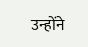उन्होंने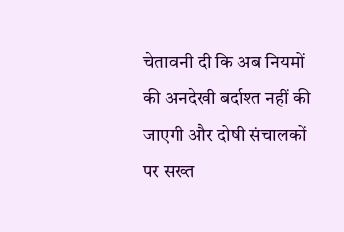चेतावनी दी कि अब नियमों की अनदेखी बर्दाश्त नहीं की जाएगी और दोषी संचालकों पर सख्त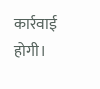कार्रवाई होगी।